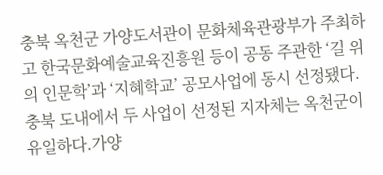충북 옥천군 가양도서관이 문화체육관광부가 주최하고 한국문화예술교육진흥원 등이 공동 주관한 ‘길 위의 인문학’과 ‘지혜학교’ 공모사업에 동시 선정됐다. 충북 도내에서 두 사업이 선정된 지자체는 옥천군이 유일하다.가양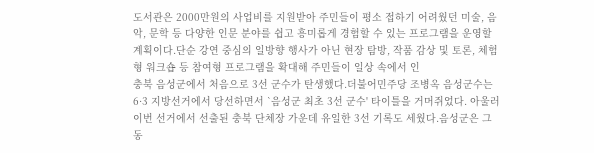도서관은 2000만원의 사업비를 지원받아 주민들이 평소 접하기 어려웠던 미술, 음악, 문학 등 다양한 인문 분야를 쉽고 흥미롭게 경험할 수 있는 프로그램을 운영할 계획이다.단순 강연 중심의 일방향 행사가 아닌 현장 탐방, 작품 감상 및 토론, 체험형 워크숍 등 참여형 프로그램을 확대해 주민들이 일상 속에서 인
충북 음성군에서 처음으로 3선 군수가 탄생했다.더불어민주당 조병옥 음성군수는 6·3 지방선거에서 당선하면서 `음성군 최초 3선 군수' 타이틀을 거머쥐었다. 아울러 이번 선거에서 선출된 충북 단체장 가운데 유일한 3선 기록도 세웠다.음성군은 그동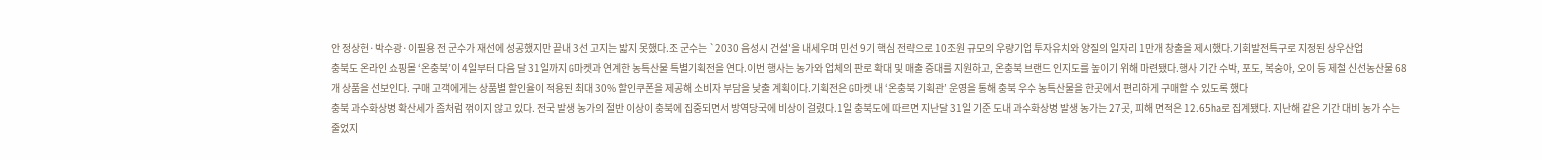안 정상헌·박수광·이필용 전 군수가 재선에 성공했지만 끝내 3선 고지는 밟지 못했다.조 군수는 `2030 음성시 건설'을 내세우며 민선 9기 핵심 전략으로 10조원 규모의 우량기업 투자유치와 양질의 일자리 1만개 창출을 제시했다.기회발전특구로 지정된 상우산업
충북도 온라인 쇼핑몰 ‘온충북’이 4일부터 다음 달 31일까지 G마켓과 연계한 농특산물 특별기획전을 연다.이번 행사는 농가와 업체의 판로 확대 및 매출 증대를 지원하고, 온충북 브랜드 인지도를 높이기 위해 마련됐다.행사 기간 수박, 포도, 복숭아, 오이 등 제철 신선농산물 68개 상품을 선보인다. 구매 고객에게는 상품별 할인율이 적용된 최대 30% 할인쿠폰을 제공해 소비자 부담을 낮출 계획이다.기획전은 G마켓 내 ‘온충북 기획관’ 운영을 통해 충북 우수 농특산물을 한곳에서 편리하게 구매할 수 있도록 했다
충북 과수화상병 확산세가 좀처럼 꺾이지 않고 있다. 전국 발생 농가의 절반 이상이 충북에 집중되면서 방역당국에 비상이 걸렸다.1일 충북도에 따르면 지난달 31일 기준 도내 과수화상병 발생 농가는 27곳, 피해 면적은 12.65㏊로 집계됐다. 지난해 같은 기간 대비 농가 수는 줄었지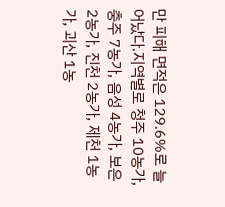만 피해 면적은 129.6%로 늘어났다.지역별로 청주 10농가, 충주 7농가, 음성 4농가, 보은 2농가, 진천 2농가, 제천 1농가, 괴산 1농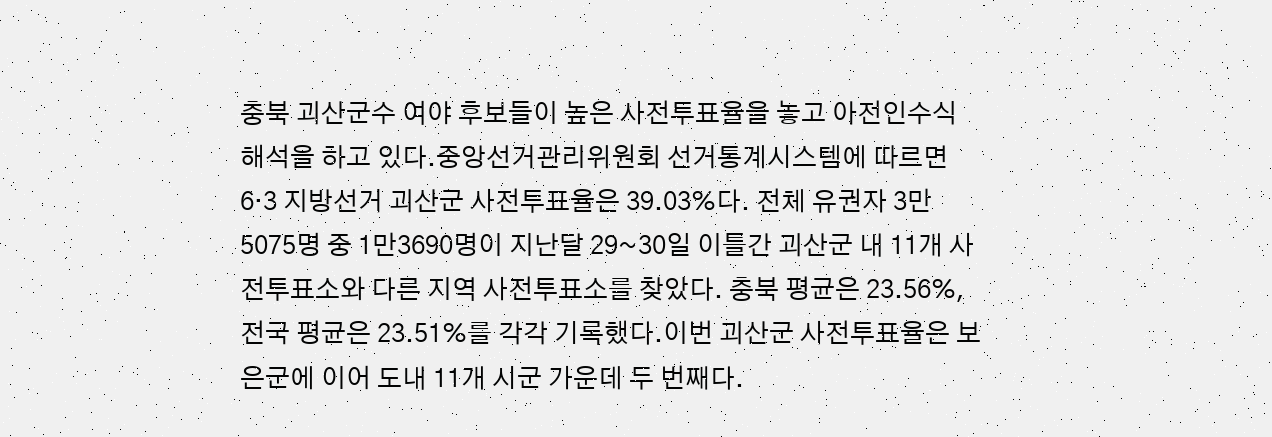충북 괴산군수 여야 후보들이 높은 사전투표율을 놓고 아전인수식 해석을 하고 있다.중앙선거관리위원회 선거통계시스템에 따르면 6·3 지방선거 괴산군 사전투표율은 39.03%다. 전체 유권자 3만5075명 중 1만3690명이 지난달 29~30일 이틀간 괴산군 내 11개 사전투표소와 다른 지역 사전투표소를 찾았다. 충북 평균은 23.56%, 전국 평균은 23.51%를 각각 기록했다.이번 괴산군 사전투표율은 보은군에 이어 도내 11개 시군 가운데 두 번째다.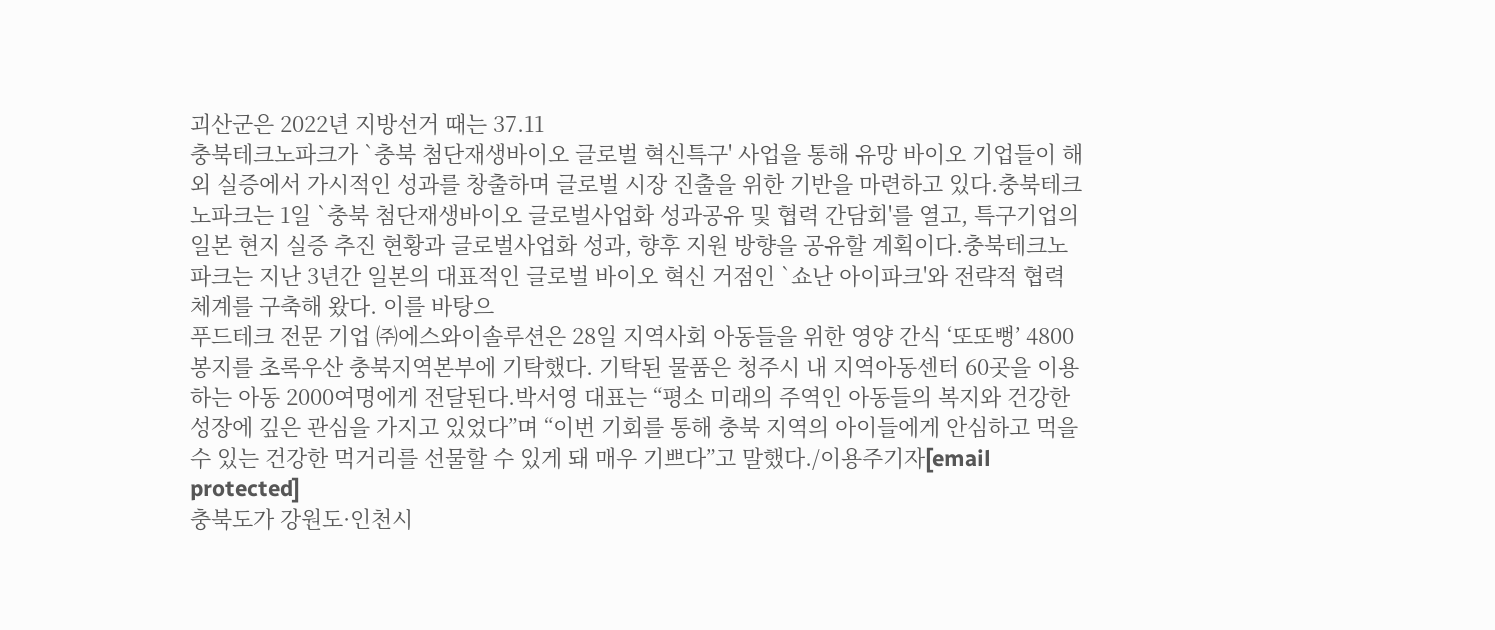괴산군은 2022년 지방선거 때는 37.11
충북테크노파크가 `충북 첨단재생바이오 글로벌 혁신특구' 사업을 통해 유망 바이오 기업들이 해외 실증에서 가시적인 성과를 창출하며 글로벌 시장 진출을 위한 기반을 마련하고 있다.충북테크노파크는 1일 `충북 첨단재생바이오 글로벌사업화 성과공유 및 협력 간담회'를 열고, 특구기업의 일본 현지 실증 추진 현황과 글로벌사업화 성과, 향후 지원 방향을 공유할 계획이다.충북테크노파크는 지난 3년간 일본의 대표적인 글로벌 바이오 혁신 거점인 `쇼난 아이파크'와 전략적 협력 체계를 구축해 왔다. 이를 바탕으
푸드테크 전문 기업 ㈜에스와이솔루션은 28일 지역사회 아동들을 위한 영양 간식 ‘또또뻥’ 4800봉지를 초록우산 충북지역본부에 기탁했다. 기탁된 물품은 청주시 내 지역아동센터 60곳을 이용하는 아동 2000여명에게 전달된다.박서영 대표는 “평소 미래의 주역인 아동들의 복지와 건강한 성장에 깊은 관심을 가지고 있었다”며 “이번 기회를 통해 충북 지역의 아이들에게 안심하고 먹을 수 있는 건강한 먹거리를 선물할 수 있게 돼 매우 기쁘다”고 말했다./이용주기자[email protected]
충북도가 강원도·인천시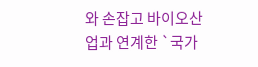와 손잡고 바이오산업과 연계한 `국가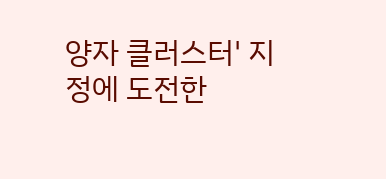양자 클러스터' 지정에 도전한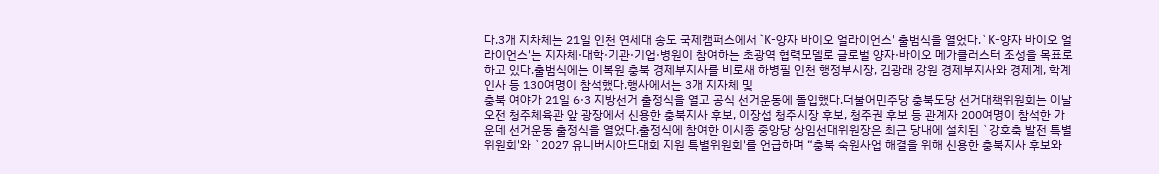다.3개 지차체는 21일 인천 연세대 송도 국제캠퍼스에서 `K-양자 바이오 얼라이언스' 출범식을 열었다.`K-양자 바이오 얼라이언스'는 지자체·대학·기관·기업·병원이 참여하는 초광역 협력모델로 글로벌 양자·바이오 메가클러스터 조성을 목표로 하고 있다.출범식에는 이복원 충북 경제부지사를 비로새 하병필 인천 행정부시장, 김광래 강원 경제부지사와 경제계, 학계 인사 등 130여명이 참석했다.행사에서는 3개 지자체 및
충북 여야가 21일 6·3 지방선거 출정식을 열고 공식 선거운동에 돌입했다.더불어민주당 충북도당 선거대책위원회는 이날 오전 청주체육관 앞 광장에서 신용한 충북지사 후보, 이장섭 청주시장 후보, 청주권 후보 등 관계자 200여명이 참석한 가운데 선거운동 출정식을 열었다.출정식에 참여한 이시종 중앙당 상임선대위원장은 최근 당내에 설치된 `강호축 발전 특별위원회'와 `2027 유니버시아드대회 지원 특별위원회'를 언급하며 “충북 숙원사업 해결을 위해 신용한 충북지사 후보와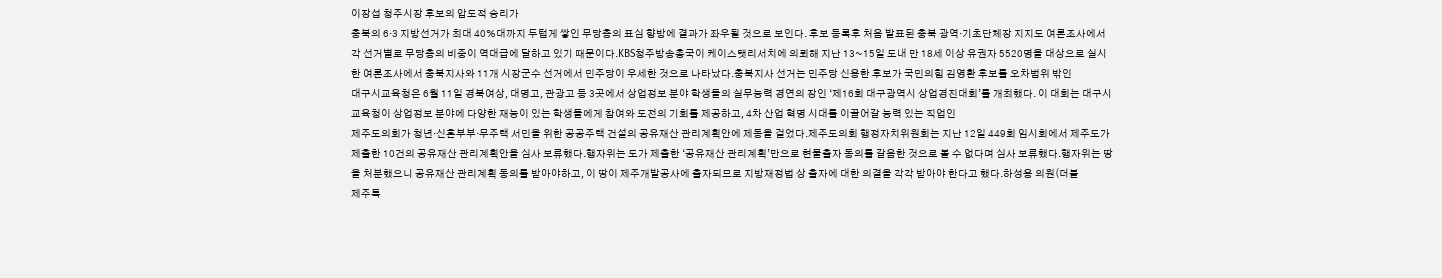이장섭 청주시장 후보의 압도적 승리가
충북의 6·3 지방선거가 최대 40%대까지 두텁게 쌓인 무당층의 표심 향방에 결과가 좌우될 것으로 보인다. 후보 등록후 처음 발표된 충북 광역·기초단체장 지지도 여론조사에서 각 선거별로 무당층의 비중이 역대급에 달하고 있기 때문이다.KBS청주방송총국이 케이스탯리서치에 의뢰해 지난 13~15일 도내 만 18세 이상 유권자 5520명을 대상으로 실시한 여론조사에서 충북지사와 11개 시장군수 선거에서 민주당이 우세한 것으로 나타났다.충북지사 선거는 민주당 신용한 후보가 국민의힘 김영환 후보를 오차범위 밖인
대구시교육청은 6월 11일 경북여상, 대명고, 관광고 등 3곳에서 상업정보 분야 학생들의 실무능력 경연의 장인 ‘제16회 대구광역시 상업경진대회’를 개최했다. 이 대회는 대구시교육청이 상업정보 분야에 다양한 재능이 있는 학생들에게 참여와 도전의 기회를 제공하고, 4차 산업 혁명 시대를 이끌어갈 능력 있는 직업인
제주도의회가 청년·신혼부부·무주택 서민을 위한 공공주택 건설의 공유재산 관리계획안에 제동을 걸었다.제주도의회 행정자치위원회는 지난 12일 449회 임시회에서 제주도가 제출한 10건의 공유재산 관리계획안을 심사 보류했다.행자위는 도가 제출한 ‘공유재산 관리계획’만으로 현물출자 동의를 갈음한 것으로 볼 수 없다며 심사 보류했다.행자위는 땅을 처분했으니 공유재산 관리계획 동의를 받아야하고, 이 땅이 제주개발공사에 출자되므로 지방재정법 상 출자에 대한 의결을 각각 받아야 한다고 했다.하성용 의원(더불
제주특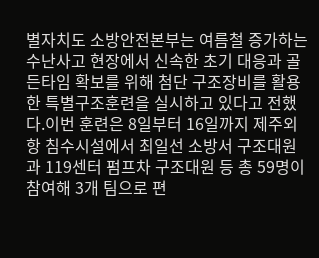별자치도 소방안전본부는 여름철 증가하는 수난사고 현장에서 신속한 초기 대응과 골든타임 확보를 위해 첨단 구조장비를 활용한 특별구조훈련을 실시하고 있다고 전했다.이번 훈련은 8일부터 16일까지 제주외항 침수시설에서 최일선 소방서 구조대원 과 119센터 펌프차 구조대원 등 총 59명이 참여해 3개 팀으로 편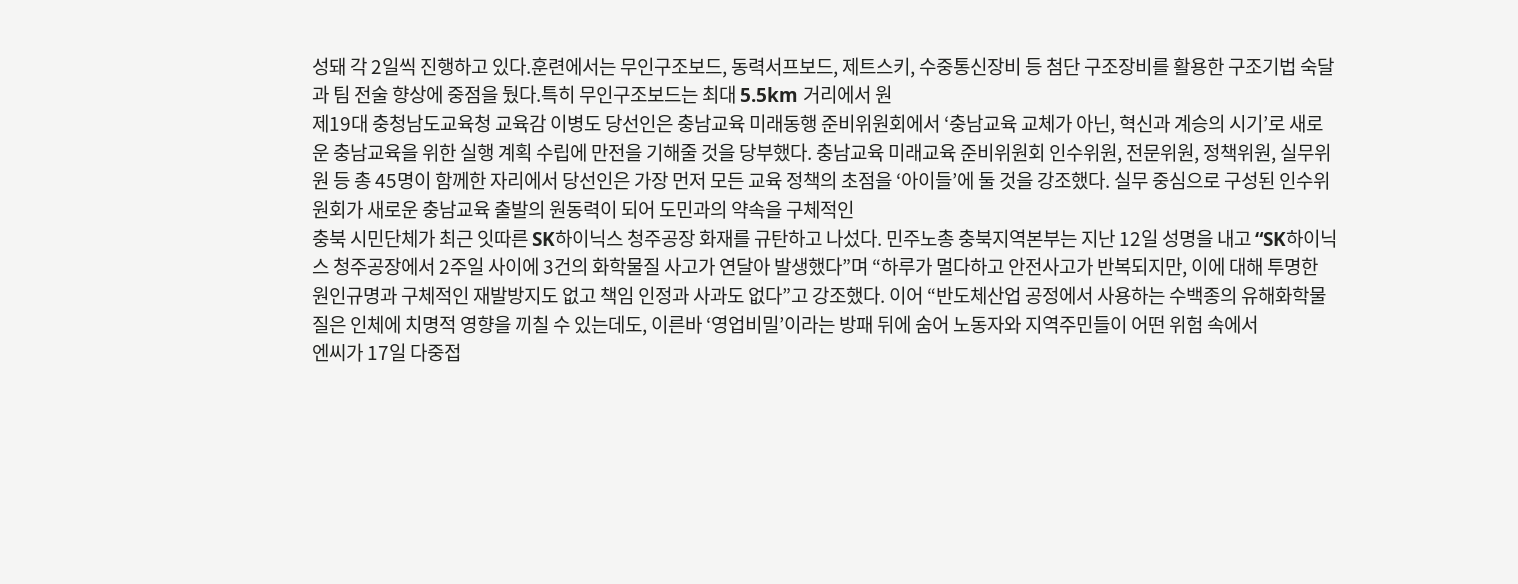성돼 각 2일씩 진행하고 있다.훈련에서는 무인구조보드, 동력서프보드, 제트스키, 수중통신장비 등 첨단 구조장비를 활용한 구조기법 숙달과 팀 전술 향상에 중점을 뒀다.특히 무인구조보드는 최대 5.5km 거리에서 원
제19대 충청남도교육청 교육감 이병도 당선인은 충남교육 미래동행 준비위원회에서 ‘충남교육 교체가 아닌, 혁신과 계승의 시기’로 새로운 충남교육을 위한 실행 계획 수립에 만전을 기해줄 것을 당부했다. 충남교육 미래교육 준비위원회 인수위원, 전문위원, 정책위원, 실무위원 등 총 45명이 함께한 자리에서 당선인은 가장 먼저 모든 교육 정책의 초점을 ‘아이들’에 둘 것을 강조했다. 실무 중심으로 구성된 인수위원회가 새로운 충남교육 출발의 원동력이 되어 도민과의 약속을 구체적인
충북 시민단체가 최근 잇따른 SK하이닉스 청주공장 화재를 규탄하고 나섰다. 민주노총 충북지역본부는 지난 12일 성명을 내고 “SK하이닉스 청주공장에서 2주일 사이에 3건의 화학물질 사고가 연달아 발생했다”며 “하루가 멀다하고 안전사고가 반복되지만, 이에 대해 투명한 원인규명과 구체적인 재발방지도 없고 책임 인정과 사과도 없다”고 강조했다. 이어 “반도체산업 공정에서 사용하는 수백종의 유해화학물질은 인체에 치명적 영향을 끼칠 수 있는데도, 이른바 ‘영업비밀’이라는 방패 뒤에 숨어 노동자와 지역주민들이 어떤 위험 속에서
엔씨가 17일 다중접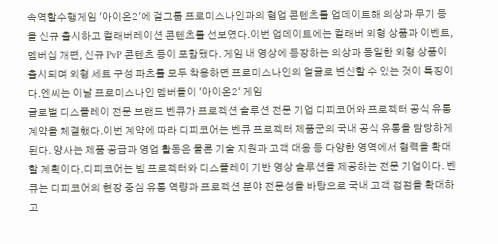속역할수행게임 '아이온2'에 걸그룹 프로미스나인과의 협업 콘텐츠를 업데이트해 의상과 무기 등을 신규 출시하고 컬래버레이션 콘텐츠를 선보였다.이번 업데이트에는 컬래버 외형 상품과 이벤트, 멤버십 개편, 신규 PvP 콘텐츠 등이 포함됐다. 게임 내 영상에 등장하는 의상과 동일한 외형 상품이 출시되며 외형 세트 구성 파츠를 모두 착용하면 프로미스나인의 얼굴로 변신할 수 있는 것이 특징이다.엔씨는 이날 프로미스나인 멤버들이 '아이온2' 게임
글로벌 디스플레이 전문 브랜드 벤큐가 프로젝션 솔루션 전문 기업 디피코어와 프로젝터 공식 유통 계약을 체결했다.이번 계약에 따라 디피코어는 벤큐 프로젝터 제품군의 국내 공식 유통을 담당하게 된다. 양사는 제품 공급과 영업 활동은 물론 기술 지원과 고객 대응 등 다양한 영역에서 협력을 확대할 계획이다.디피코어는 빔 프로젝터와 디스플레이 기반 영상 솔루션을 제공하는 전문 기업이다. 벤큐는 디피코어의 현장 중심 유통 역량과 프로젝션 분야 전문성을 바탕으로 국내 고객 접점을 확대하고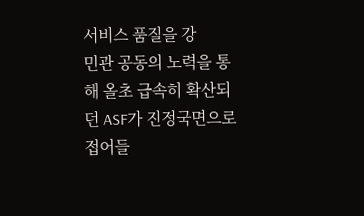서비스 품질을 강
민관 공동의 노력을 통해 올초 급속히 확산되던 ASF가 진정국면으로 접어들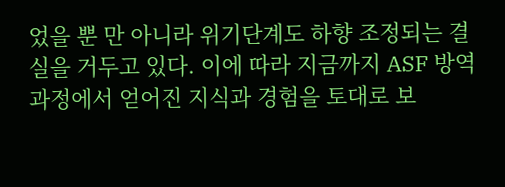었을 뿐 만 아니라 위기단계도 하향 조정되는 결실을 거두고 있다. 이에 따라 지금까지 ASF 방역과정에서 얻어진 지식과 경험을 토대로 보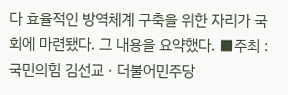다 효율적인 방역체계 구축을 위한 자리가 국회에 마련됐다. 그 내용을 요약했다. ■주최 : 국민의힘 김선교 · 더불어민주당